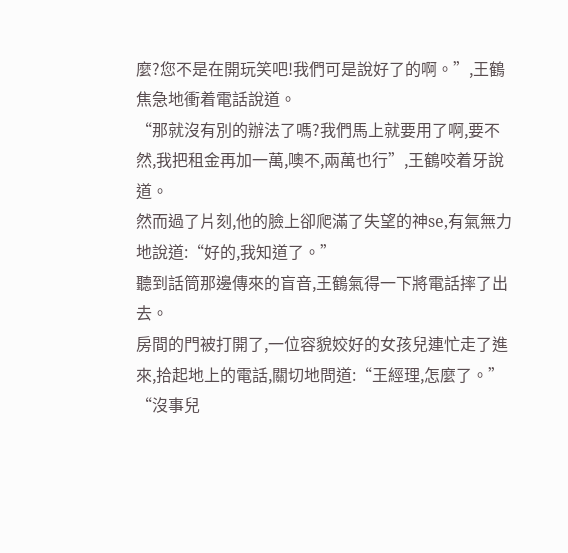麼?您不是在開玩笑吧!我們可是說好了的啊。”,王鶴焦急地衝着電話說道。
“那就沒有別的辦法了嗎?我們馬上就要用了啊,要不然,我把租金再加一萬,噢不,兩萬也行”,王鶴咬着牙說道。
然而過了片刻,他的臉上卻爬滿了失望的神se,有氣無力地說道:“好的,我知道了。”
聽到話筒那邊傳來的盲音,王鶴氣得一下將電話摔了出去。
房間的門被打開了,一位容貌姣好的女孩兒連忙走了進來,拾起地上的電話,關切地問道:“王經理,怎麼了。”
“沒事兒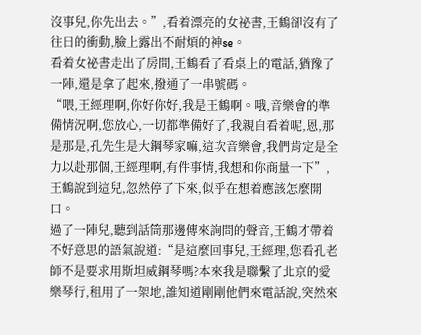沒事兒,你先出去。”,看着漂亮的女祕書,王鶴卻沒有了往日的衝動,臉上露出不耐煩的神se。
看着女祕書走出了房間,王鶴看了看桌上的電話,猶豫了一陣,還是拿了起來,撥通了一串號碼。
“喂,王經理啊,你好你好,我是王鶴啊。哦,音樂會的準備情況啊,您放心,一切都準備好了,我親自看着呢,恩,那是那是,孔先生是大鋼琴家嘛,這次音樂會,我們肯定是全力以赴那個,王經理啊,有件事情,我想和你商量一下”,王鶴說到這兒,忽然停了下來,似乎在想着應該怎麼開口。
過了一陣兒,聽到話筒那邊傳來詢問的聲音,王鶴才帶着不好意思的語氣說道:“是這麼回事兒,王經理,您看孔老師不是要求用斯坦威鋼琴嗎?本來我是聯繫了北京的愛樂琴行,租用了一架地,誰知道剛剛他們來電話說,突然來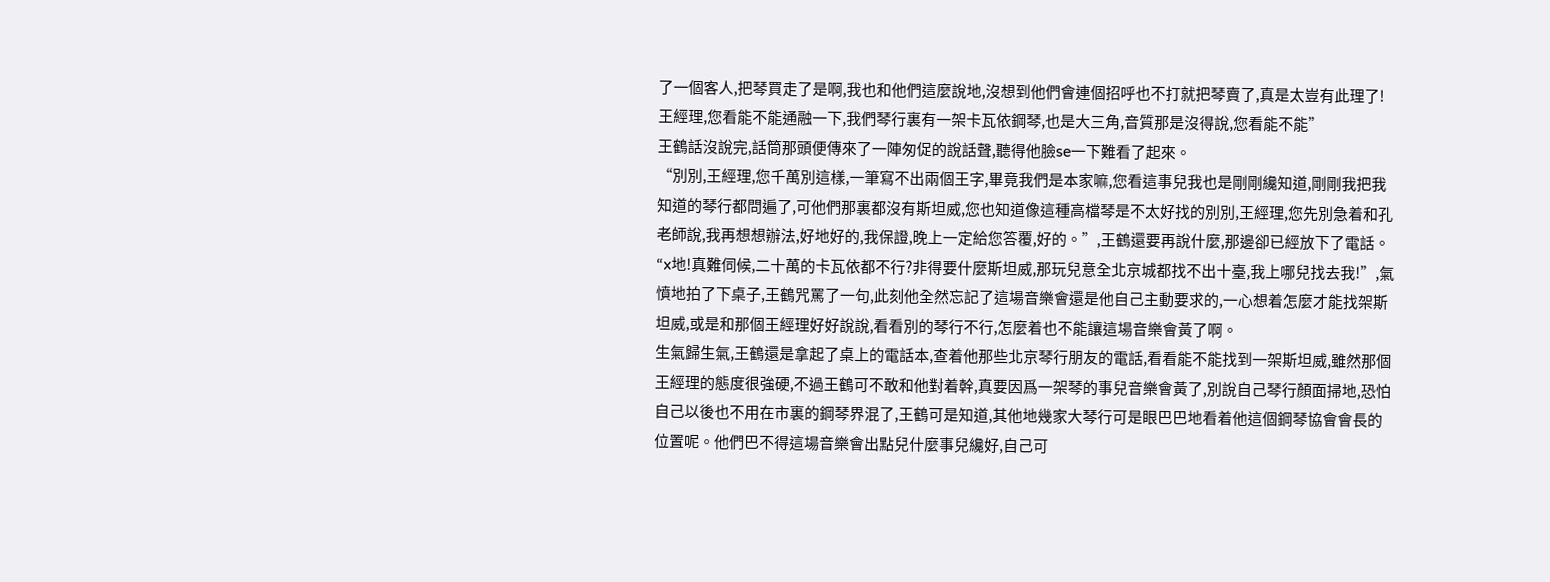了一個客人,把琴買走了是啊,我也和他們這麼說地,沒想到他們會連個招呼也不打就把琴賣了,真是太豈有此理了!王經理,您看能不能通融一下,我們琴行裏有一架卡瓦依鋼琴,也是大三角,音質那是沒得說,您看能不能”
王鶴話沒說完,話筒那頭便傳來了一陣匆促的說話聲,聽得他臉se一下難看了起來。
“別別,王經理,您千萬別這樣,一筆寫不出兩個王字,畢竟我們是本家嘛,您看這事兒我也是剛剛纔知道,剛剛我把我知道的琴行都問遍了,可他們那裏都沒有斯坦威,您也知道像這種高檔琴是不太好找的別別,王經理,您先別急着和孔老師說,我再想想辦法,好地好的,我保證,晚上一定給您答覆,好的。”,王鶴還要再說什麼,那邊卻已經放下了電話。
“x地!真難伺候,二十萬的卡瓦依都不行?非得要什麼斯坦威,那玩兒意全北京城都找不出十臺,我上哪兒找去我!”,氣憤地拍了下桌子,王鶴咒罵了一句,此刻他全然忘記了這場音樂會還是他自己主動要求的,一心想着怎麼才能找架斯坦威,或是和那個王經理好好說說,看看別的琴行不行,怎麼着也不能讓這場音樂會黃了啊。
生氣歸生氣,王鶴還是拿起了桌上的電話本,查着他那些北京琴行朋友的電話,看看能不能找到一架斯坦威,雖然那個王經理的態度很強硬,不過王鶴可不敢和他對着幹,真要因爲一架琴的事兒音樂會黃了,別說自己琴行顏面掃地,恐怕自己以後也不用在市裏的鋼琴界混了,王鶴可是知道,其他地幾家大琴行可是眼巴巴地看着他這個鋼琴協會會長的位置呢。他們巴不得這場音樂會出點兒什麼事兒纔好,自己可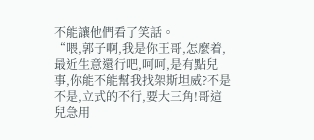不能讓他們看了笑話。
“喂,郭子啊,我是你王哥,怎麼着,最近生意還行吧,呵呵,是有點兒事,你能不能幫我找架斯坦威?不是不是,立式的不行,要大三角!哥這兒急用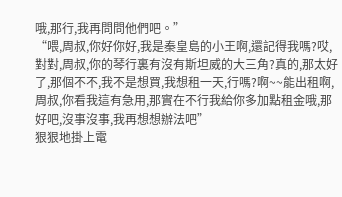哦,那行,我再問問他們吧。”
“喂,周叔,你好你好,我是秦皇島的小王啊,還記得我嗎?哎,對對,周叔,你的琴行裏有沒有斯坦威的大三角?真的,那太好了,那個不不,我不是想買,我想租一天,行嗎?啊~~能出租啊,周叔,你看我這有急用,那實在不行我給你多加點租金哦,那好吧,沒事沒事,我再想想辦法吧”
狠狠地掛上電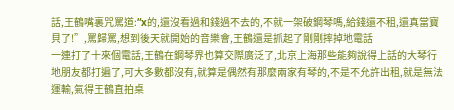話,王鶴嘴裏咒罵道:“x的,還沒看過和錢過不去的,不就一架破鋼琴嗎,給錢還不租,還真當寶貝了!”,罵歸罵,想到後天就開始的音樂會,王鶴還是抓起了剛剛摔掉地電話
一連打了十來個電話,王鶴在鋼琴界也算交際廣泛了,北京上海那些能夠說得上話的大琴行地朋友都打遍了,可大多數都沒有,就算是偶然有那麼兩家有琴的,不是不允許出租,就是無法運輸,氣得王鶴直拍桌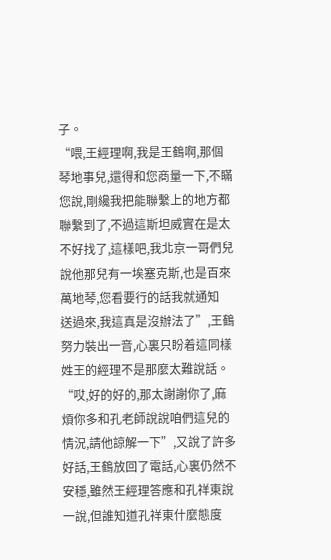子。
“喂,王經理啊,我是王鶴啊,那個琴地事兒,還得和您商量一下,不瞞您說,剛纔我把能聯繫上的地方都聯繫到了,不過這斯坦威實在是太不好找了,這樣吧,我北京一哥們兒說他那兒有一埃塞克斯,也是百來萬地琴,您看要行的話我就通知
送過來,我這真是沒辦法了”,王鶴努力裝出一音,心裏只盼着這同樣姓王的經理不是那麼太難說話。
“哎,好的好的,那太謝謝你了,麻煩你多和孔老師說說咱們這兒的情況,請他諒解一下”,又說了許多好話,王鶴放回了電話,心裏仍然不安穩,雖然王經理答應和孔祥東說一說,但誰知道孔祥東什麼態度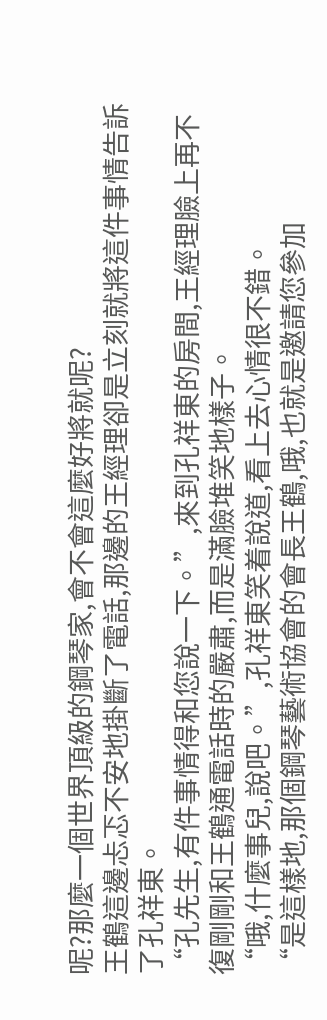呢?那麼一個世界頂級的鋼琴家,會不會這麼好將就呢?
王鶴這邊忐忑不安地掛斷了電話,那邊的王經理卻是立刻就將這件事情告訴了孔祥東。
“孔先生,有件事情得和您說一下。”,來到孔祥東的房間,王經理臉上再不復剛剛和王鶴通電話時的嚴肅,而是滿臉堆笑地樣子。
“哦,什麼事兒,說吧。”,孔祥東笑着說道,看上去心情很不錯。
“是這樣地,那個鋼琴藝術協會的會長王鶴,哦,也就是邀請您參加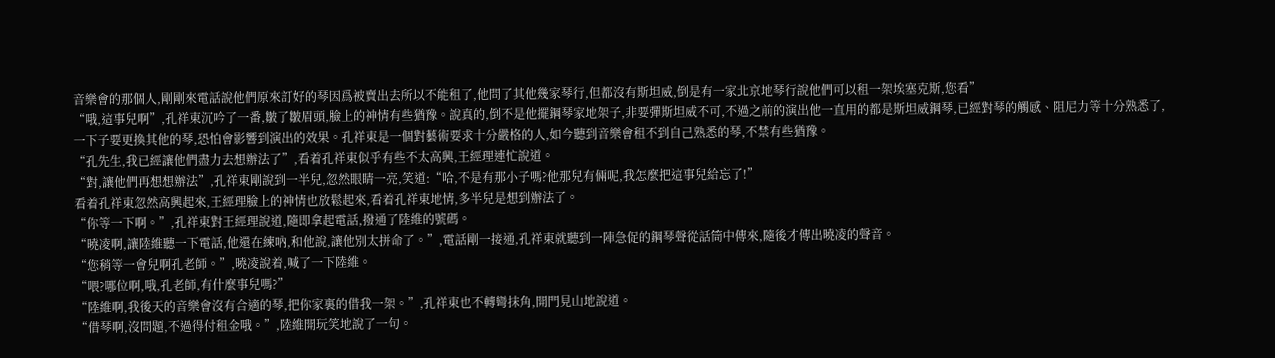音樂會的那個人,剛剛來電話說他們原來訂好的琴因爲被賣出去所以不能租了,他問了其他幾家琴行,但都沒有斯坦威,倒是有一家北京地琴行說他們可以租一架埃塞克斯,您看”
“哦,這事兒啊”,孔祥東沉吟了一番,皺了皺眉頭,臉上的神情有些猶豫。說真的,倒不是他擺鋼琴家地架子,非要彈斯坦威不可,不過之前的演出他一直用的都是斯坦威鋼琴,已經對琴的觸感、阻尼力等十分熟悉了,一下子要更換其他的琴,恐怕會影響到演出的效果。孔祥東是一個對藝術要求十分嚴格的人,如今聽到音樂會租不到自己熟悉的琴,不禁有些猶豫。
“孔先生,我已經讓他們盡力去想辦法了”,看着孔祥東似乎有些不太高興,王經理連忙說道。
“對,讓他們再想想辦法”,孔祥東剛說到一半兒,忽然眼睛一亮,笑道:“哈,不是有那小子嗎?他那兒有倆呢,我怎麼把這事兒給忘了!”
看着孔祥東忽然高興起來,王經理臉上的神情也放鬆起來,看着孔祥東地情,多半兒是想到辦法了。
“你等一下啊。”,孔祥東對王經理說道,隨即拿起電話,撥通了陸維的號碼。
“曉凌啊,讓陸維聽一下電話,他還在練吶,和他說,讓他別太拼命了。”,電話剛一接通,孔祥東就聽到一陣急促的鋼琴聲從話筒中傳來,隨後才傳出曉凌的聲音。
“您稍等一會兒啊孔老師。”,曉凌說着,喊了一下陸維。
“喂?哪位啊,哦,孔老師,有什麼事兒嗎?”
“陸維啊,我後天的音樂會沒有合適的琴,把你家裏的借我一架。”,孔祥東也不轉彎抹角,開門見山地說道。
“借琴啊,沒問題,不過得付租金哦。”,陸維開玩笑地說了一句。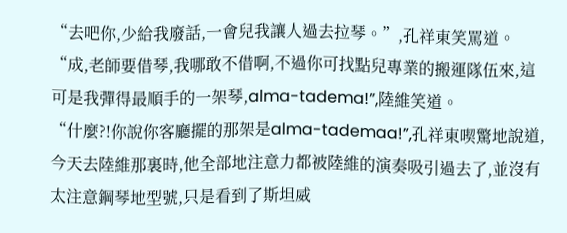“去吧你,少給我廢話,一會兒我讓人過去拉琴。”,孔祥東笑罵道。
“成,老師要借琴,我哪敢不借啊,不過你可找點兒專業的搬運隊伍來,這可是我彈得最順手的一架琴,alma-tadema!”,陸維笑道。
“什麼?!你說你客廳擺的那架是alma-tademaa!”,孔祥東喫驚地說道,今天去陸維那裏時,他全部地注意力都被陸維的演奏吸引過去了,並沒有太注意鋼琴地型號,只是看到了斯坦威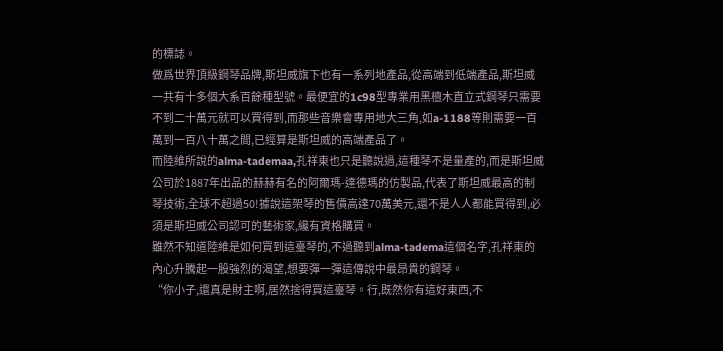的標誌。
做爲世界頂級鋼琴品牌,斯坦威旗下也有一系列地產品,從高端到低端產品,斯坦威一共有十多個大系百餘種型號。最便宜的1c98型專業用黑檀木直立式鋼琴只需要不到二十萬元就可以買得到,而那些音樂會專用地大三角,如a-1188等則需要一百萬到一百八十萬之間,已經算是斯坦威的高端產品了。
而陸維所說的alma-tademaa,孔祥東也只是聽說過,這種琴不是量產的,而是斯坦威公司於1887年出品的赫赫有名的阿爾瑪-達德瑪的仿製品,代表了斯坦威最高的制琴技術,全球不超過50!據說這架琴的售價高達70萬美元,還不是人人都能買得到,必須是斯坦威公司認可的藝術家,纔有資格購買。
雖然不知道陸維是如何買到這臺琴的,不過聽到alma-tadema這個名字,孔祥東的內心升騰起一股強烈的渴望,想要彈一彈這傳說中最昂貴的鋼琴。
“你小子,還真是財主啊,居然捨得買這臺琴。行,既然你有這好東西,不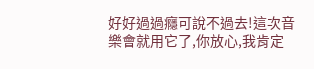好好過過癮可說不過去!這次音樂會就用它了,你放心,我肯定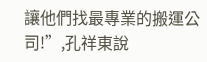讓他們找最專業的搬運公司!”,孔祥東說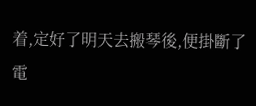着,定好了明天去搬琴後,便掛斷了電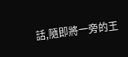話,隨即將一旁的王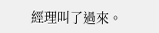經理叫了過來。